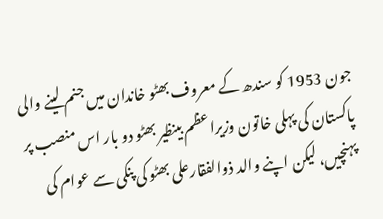جون 1953 کو سندھ کے معروف بھٹو خاندان میں جنم لینے والی پاکستان کی پہلی خاتون وزیراعظم بینظیر بھٹو دو بار اس منصب پر پہنچیں، لیکن اپنے والد ذوالفقارعلی بھٹو کی پنکی سے عوام کی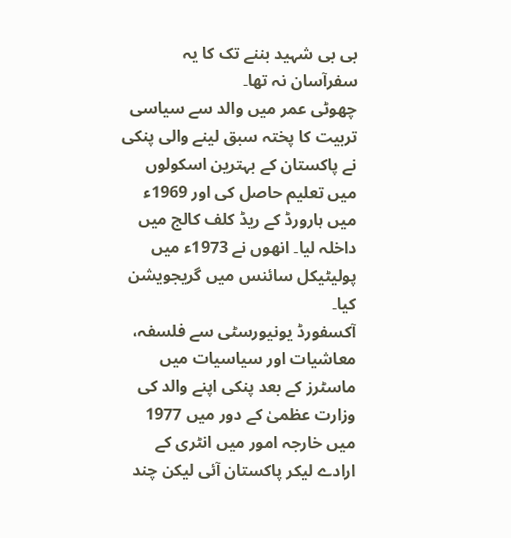بی بی شہید بننے تک کا یہ سفرآسان نہ تھا۔
چھوٹی عمر میں والد سے سیاسی تربیت کا پختہ سبق لینے والی پنکی نے پاکستان کے بہترین اسکولوں میں تعلیم حاصل کی اور 1969ء میں ہارورڈ کے ریڈ کلف کالج میں داخلہ لیا۔ انھوں نے 1973ء میں پولیٹیکل سائنس میں گریجویشن کیا۔
آکسفورڈ یونیورسٹی سے فلسفہ، معاشیات اور سیاسیات میں ماسٹرز کے بعد پنکی اپنے والد کی وزارت عظمیٰ کے دور میں 1977 میں خارجہ امور میں انٹری کے ارادے لیکر پاکستان آئی لیکن چند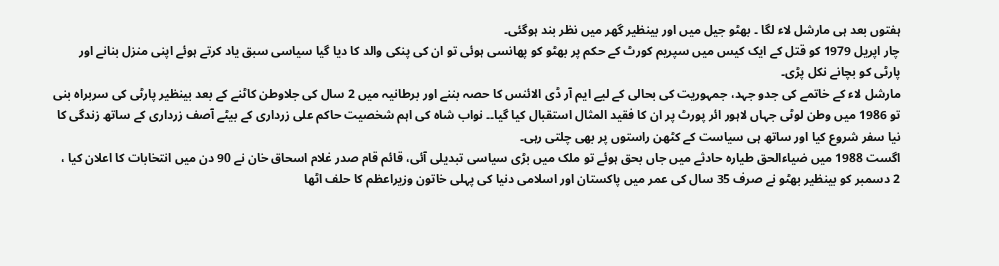ہفتوں بعد ہی مارشل لاء لگا ۔ بھٹو جیل میں اور بینظیر گھر میں نظر بند ہوگئی۔
چار اپریل 1979 کو قتل کے ایک کیس میں سپریم کورٹ کے حکم پر بھٹو کو پھانسی ہوئی تو ان کی پنکی والد کا دیا گیا سیاسی سبق یاد کرتے ہوئے اپنی منزل بنانے اور پارٹی کو بچانے نکل پڑی۔
مارشل لاء کے خاتمے کی جدو جہد، جمہوریت کی بحالی کے لیے ایم آر ڈی الائنس کا حصہ بننے اور برطانیہ میں 2 سال کی جلاوطن کاٹنے کے بعد بینظیر پارٹی کی سربراہ بنی تو 1986 میں وطن لوٹی جہاں لاہور ائر پورٹ پر ان کا فقید المثال استقبال کیا گیا۔۔ نواب شاہ کی اہم شخصیت حاکم علی زرداری کے بیٹے آصف زرداری کے ساتھ زندگی کا نیا سفر شروع کیا اور ساتھ ہی سیاست کے کٹھن راستوں پر بھی چلتی رہی۔
اگست 1988 میں ضیاءالحق طیارہ حادثے میں جاں بحق ہوئے تو ملک میں بڑی سیاسی تبدیلی آئی، قائم قام صدر غلام اسحاق خان نے 90 دن میں انتخابات کا اعلان کیا ، 2 دسمبر کو بینظیر بھٹو نے صرف 35 سال کی عمر میں پاکستان اور اسلامی دنیا کی پہلی خاتون وزیراعظم کا حلف اٹھا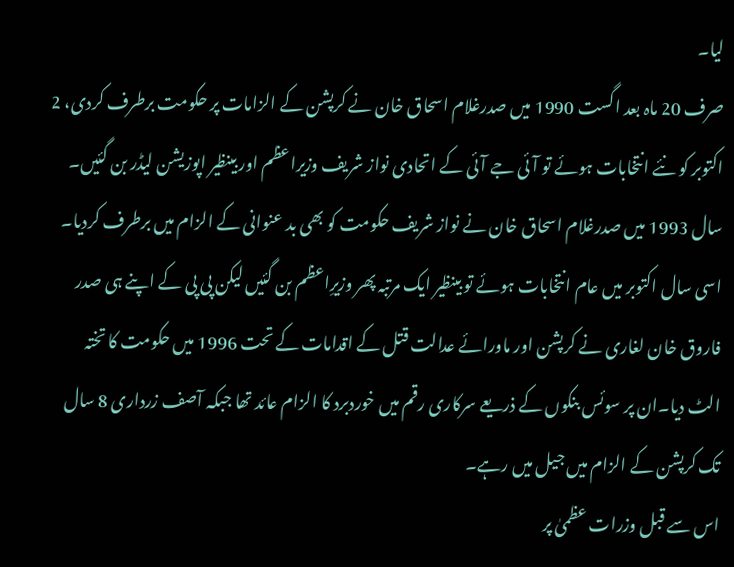لیا۔
صرف 20 ماہ بعد اگست 1990 میں صدرغلام اسحاق خان نے کرپشن کے الزامات پر حکومت برطرف کردی، 2 اکتوبر کو نئے انتخابات ہوئے تو آئی جے آئی کے اتحادی نواز شریف وزیراعظم اور بینظیر اپوزیشن لیڈر بن گئیں۔
سال 1993 میں صدرغلام اسحاق خان نے نواز شریف حکومت کو بھی بد عنوانی کے الزام میں برطرف کردیا۔ اسی سال اکتوبر میں عام انتخابات ہوئے تو بینظیر ایک مرتبہ پھر وزیرِاعظم بن گئیں لیکن پی پی کے اپنے ہی صدر فاروق خان لغاری نے کرپشن اور ماورائے عدالت قتل کے اقدامات کے تحت 1996 میں حکومت کا تختہ الٹ دیا۔ان پر سوئس بنکوں کے ذریعے سرکاری رقم میں خوردبرد کا الزام عائد تھا جبکہ آصف زرداری 8 سال تک کرپشن کے الزام میں جیل میں رہے۔
اس سے قبل وزرات عظمیٰ پر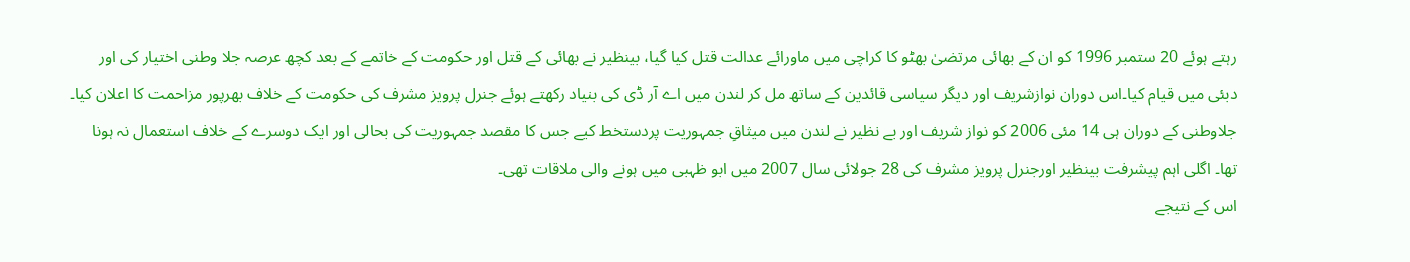رہتے ہوئے 20 ستمبر 1996 کو ان کے بھائی مرتضیٰ بھٹو کا کراچی میں ماورائے عدالت قتل کیا گیا، بینظیر نے بھائی کے قتل اور حکومت کے خاتمے کے بعد کچھ عرصہ جلا وطنی اختیار کی اور دبئی میں قیام کیا۔اس دوران نوازشریف اور دیگر سیاسی قائدین کے ساتھ مل کر لندن میں اے آر ڈی کی بنیاد رکھتے ہوئے جنرل پرویز مشرف کی حکومت کے خلاف بھرپور مزاحمت کا اعلان کیا۔
جلاوطنی کے دوران ہی 14 مئی 2006 کو نواز شریف اور بے نظیر نے لندن میں میثاقِ جمہوریت پردستخط کیے جس کا مقصد جمہوریت کی بحالی اور ایک دوسرے کے خلاف استعمال نہ ہونا تھا۔ اگلی اہم پیشرفت بینظیر اورجنرل پرویز مشرف کی 28 جولائی سال 2007 میں ابو ظہبی میں ہونے والی ملاقات تھی۔
اس کے نتیجے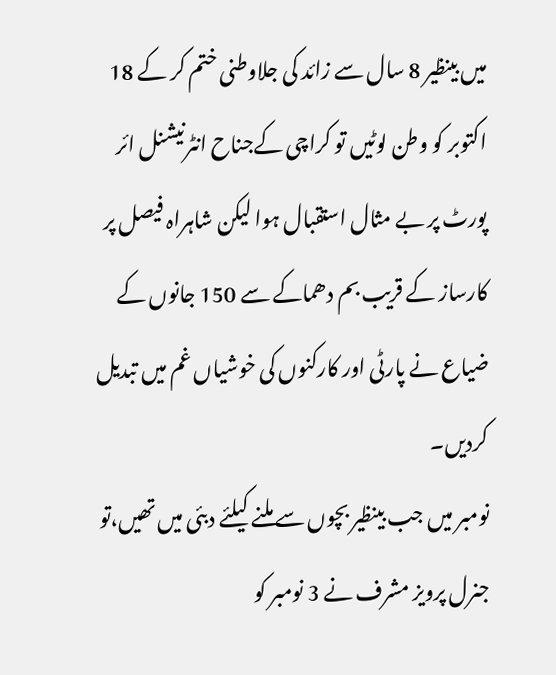میں بینظیر 8 سال سے زائد کی جلاوطنی ختم کر کے 18 اکتوبر کو وطن لوٹیں تو کراچی کےجناح انٹرنیشنل ائر پورٹ پر بے مثال استقبال ہوا لیکن شاہراہ فیصل پر کارساز کے قریب بم دھماکے سے 150 جانوں کے ضیاع نے پارٹی اور کارکنوں کی خوشیاں غم میں تبدیل کردیں۔
نومبر میں جب بینظیر بچوں سے ملنے کیلئے دبئی میں تھیں،تو جنرل پرویز مشرف نے 3 نومبر کو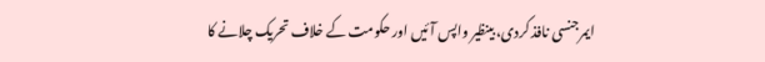ایمرجنسی نافذ کردی، بینظیر واپس آئیں اور حکومت کے خلاف تحریک چلانے کا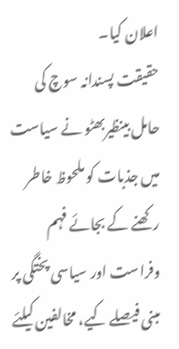اعلان کیا۔
حقیقت پسندانہ سوچ کی حامل بینظیربھٹو نے سیاست میں جذبات کو ملحوظ خاطر رکھنے کے بجائے فہم وفراست اور سیاسی پختگی پر مبنی فیصلے کیے، مخالفین کیلئے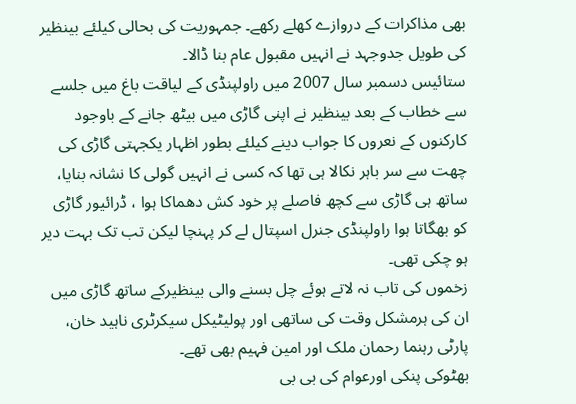بھی مذاکرات کے دروازے کھلے رکھے۔ جمہوریت کی بحالی کیلئے بینظیر کی طویل جدوجہد نے انہیں مقبول عام بنا ڈالا۔
ستائیس دسمبر سال 2007 میں راولپنڈی کے لیاقت باغ میں جلسے سے خطاب کے بعد بینظیر نے اپنی گاڑی میں بیٹھ جانے کے باوجود کارکنوں کے نعروں کا جواب دینے کیلئے بطور اظہار یکجہتی گاڑی کی چھت سے سر باہر نکالا ہی تھا کہ کسی نے انہیں گولی کا نشانہ بنایا، ساتھ ہی گاڑی سے کچھ فاصلے پر خود کش دھماکا ہوا ، ڈرائیور گاڑی کو بھگاتا ہوا راولپنڈی جنرل اسپتال لے کر پہنچا لیکن تب تک بہت دیر ہو چکی تھی۔
زخموں کی تاب نہ لاتے ہوئے چل بسنے والی بینظیرکے ساتھ گاڑی میں ان کی ہرمشکل وقت کی ساتھی اور پولیٹیکل سیکرٹری ناہید خان، پارٹی رہنما رحمان ملک اور امین فہیم بھی تھے۔
بھٹوکی پنکی اورعوام کی بی بی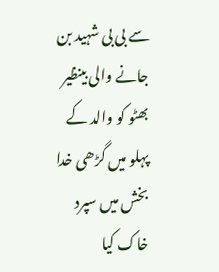سے بی بی شہید بن جانے والی بینظیر بھٹو کو والد کے پہلو میں گڑھی خدا بخش میں سپرد خاک کیا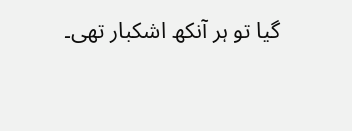گیا تو ہر آنکھ اشکبار تھی۔